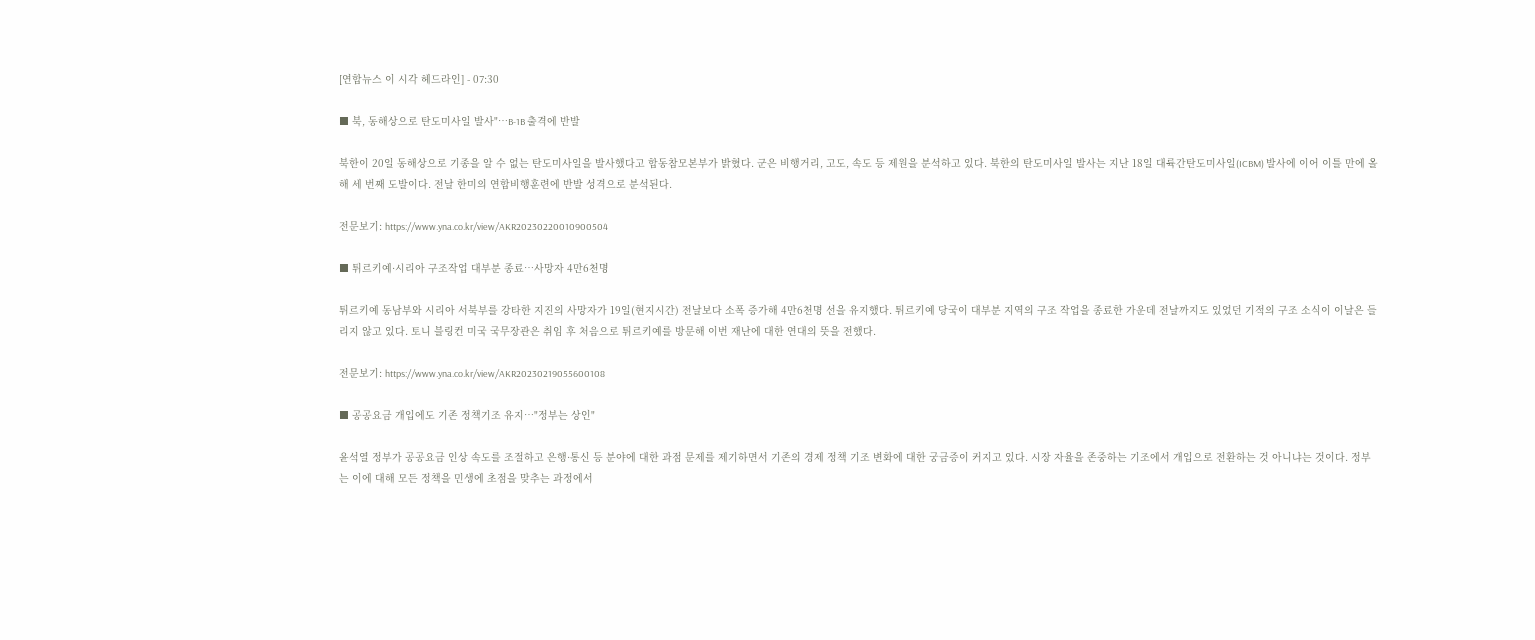[연합뉴스 이 시각 헤드라인] - 07:30

■ 북, 동해상으로 탄도미사일 발사"…B-1B 출격에 반발

북한이 20일 동해상으로 기종을 알 수 없는 탄도미사일을 발사했다고 합동참모본부가 밝혔다. 군은 비행거리, 고도, 속도 등 제원을 분석하고 있다. 북한의 탄도미사일 발사는 지난 18일 대륙간탄도미사일(ICBM) 발사에 이어 이틀 만에 올해 세 번째 도발이다. 전날 한미의 연합비행훈련에 반발 성격으로 분석된다.

전문보기: https://www.yna.co.kr/view/AKR20230220010900504

■ 튀르키예·시리아 구조작업 대부분 종료…사망자 4만6천명

튀르키예 동남부와 시리아 서북부를 강타한 지진의 사망자가 19일(현지시간) 전날보다 소폭 증가해 4만6천명 선을 유지했다. 튀르키예 당국이 대부분 지역의 구조 작업을 종료한 가운데 전날까지도 있었던 기적의 구조 소식이 이날은 들리지 않고 있다. 토니 블링컨 미국 국무장관은 취임 후 처음으로 튀르키예를 방문해 이번 재난에 대한 연대의 뜻을 전했다.

전문보기: https://www.yna.co.kr/view/AKR20230219055600108

■ 공공요금 개입에도 기존 정책기조 유지…"정부는 상인"

윤석열 정부가 공공요금 인상 속도를 조절하고 은행·통신 등 분야에 대한 과점 문제를 제기하면서 기존의 경제 정책 기조 변화에 대한 궁금증이 커지고 있다. 시장 자율을 존중하는 기조에서 개입으로 전환하는 것 아니냐는 것이다. 정부는 이에 대해 모든 정책을 민생에 초점을 맞추는 과정에서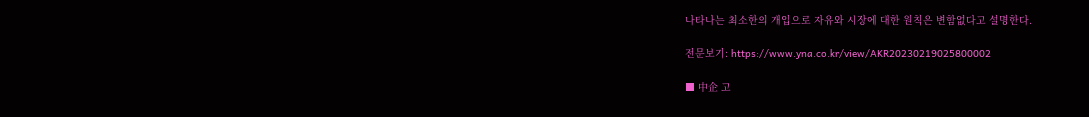나타나는 최소한의 개입으로 자유와 시장에 대한 원칙은 변함없다고 설명한다.

전문보기: https://www.yna.co.kr/view/AKR20230219025800002

■ 中企 고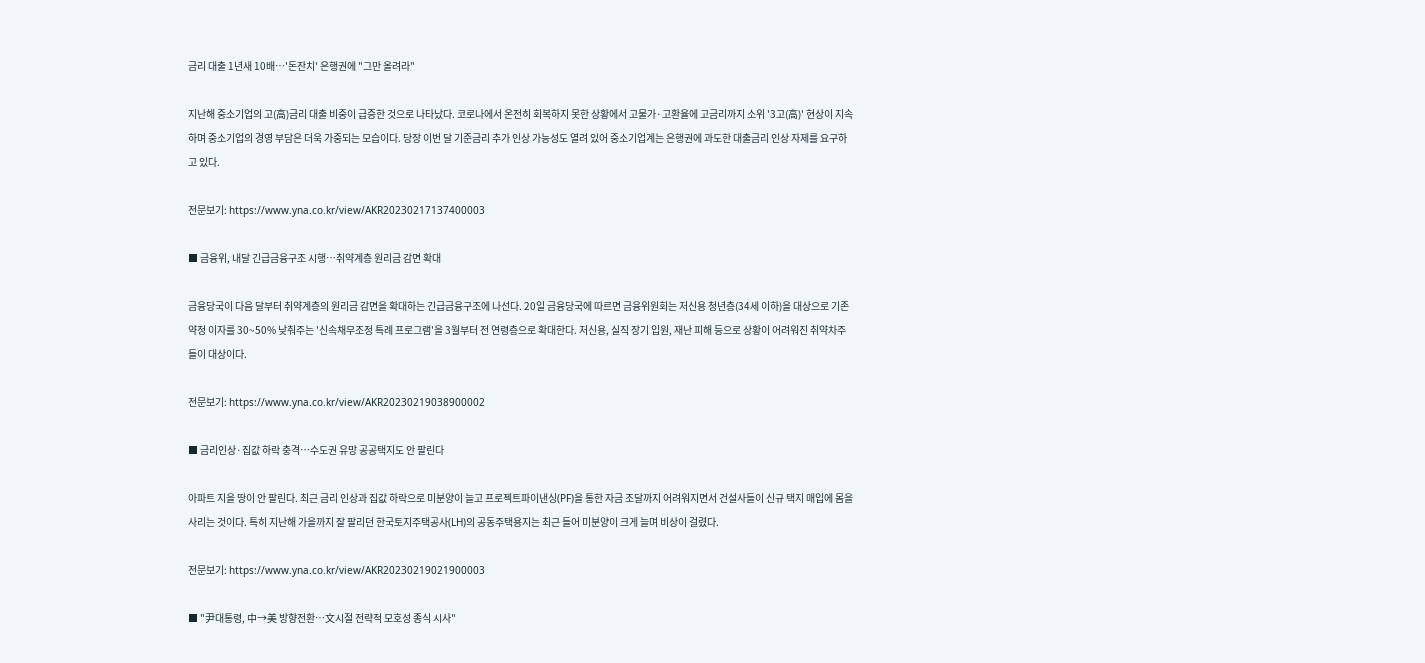금리 대출 1년새 10배…'돈잔치' 은행권에 "그만 올려라"

지난해 중소기업의 고(高)금리 대출 비중이 급증한 것으로 나타났다. 코로나에서 온전히 회복하지 못한 상황에서 고물가·고환율에 고금리까지 소위 '3고(高)' 현상이 지속하며 중소기업의 경영 부담은 더욱 가중되는 모습이다. 당장 이번 달 기준금리 추가 인상 가능성도 열려 있어 중소기업계는 은행권에 과도한 대출금리 인상 자제를 요구하고 있다.

전문보기: https://www.yna.co.kr/view/AKR20230217137400003

■ 금융위, 내달 긴급금융구조 시행…취약계층 원리금 감면 확대

금융당국이 다음 달부터 취약계층의 원리금 감면을 확대하는 긴급금융구조에 나선다. 20일 금융당국에 따르면 금융위원회는 저신용 청년층(34세 이하)을 대상으로 기존 약정 이자를 30~50% 낮춰주는 '신속채무조정 특례 프로그램'을 3월부터 전 연령층으로 확대한다. 저신용, 실직 장기 입원, 재난 피해 등으로 상황이 어려워진 취약차주들이 대상이다.

전문보기: https://www.yna.co.kr/view/AKR20230219038900002

■ 금리인상·집값 하락 충격…수도권 유망 공공택지도 안 팔린다

아파트 지을 땅이 안 팔린다. 최근 금리 인상과 집값 하락으로 미분양이 늘고 프로젝트파이낸싱(PF)을 통한 자금 조달까지 어려워지면서 건설사들이 신규 택지 매입에 몸을 사리는 것이다. 특히 지난해 가을까지 잘 팔리던 한국토지주택공사(LH)의 공동주택용지는 최근 들어 미분양이 크게 늘며 비상이 걸렸다.

전문보기: https://www.yna.co.kr/view/AKR20230219021900003

■ "尹대통령, 中→美 방향전환…文시절 전략적 모호성 종식 시사"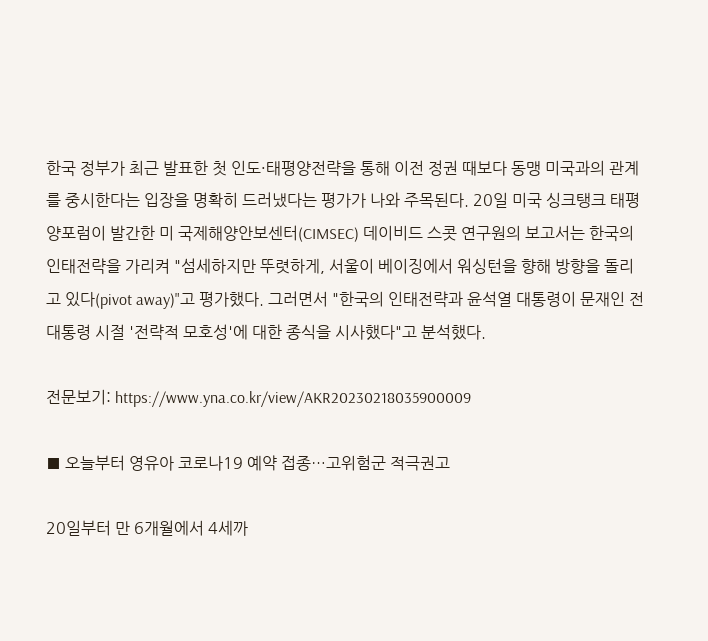한국 정부가 최근 발표한 첫 인도·태평양전략을 통해 이전 정권 때보다 동맹 미국과의 관계를 중시한다는 입장을 명확히 드러냈다는 평가가 나와 주목된다. 20일 미국 싱크탱크 태평양포럼이 발간한 미 국제해양안보센터(CIMSEC) 데이비드 스콧 연구원의 보고서는 한국의 인태전략을 가리켜 "섬세하지만 뚜렷하게, 서울이 베이징에서 워싱턴을 향해 방향을 돌리고 있다(pivot away)"고 평가했다. 그러면서 "한국의 인태전략과 윤석열 대통령이 문재인 전 대통령 시절 '전략적 모호성'에 대한 종식을 시사했다"고 분석했다.

전문보기: https://www.yna.co.kr/view/AKR20230218035900009

■ 오늘부터 영유아 코로나19 예약 접종…고위험군 적극권고

20일부터 만 6개월에서 4세까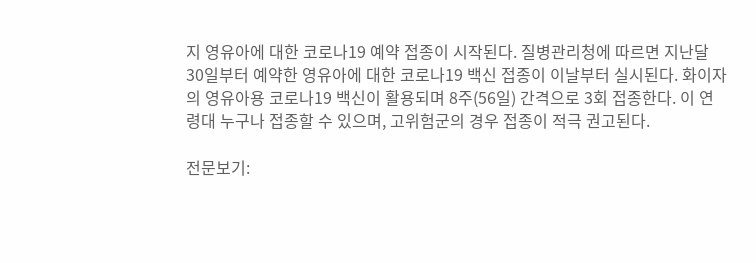지 영유아에 대한 코로나19 예약 접종이 시작된다. 질병관리청에 따르면 지난달 30일부터 예약한 영유아에 대한 코로나19 백신 접종이 이날부터 실시된다. 화이자의 영유아용 코로나19 백신이 활용되며 8주(56일) 간격으로 3회 접종한다. 이 연령대 누구나 접종할 수 있으며, 고위험군의 경우 접종이 적극 권고된다.

전문보기: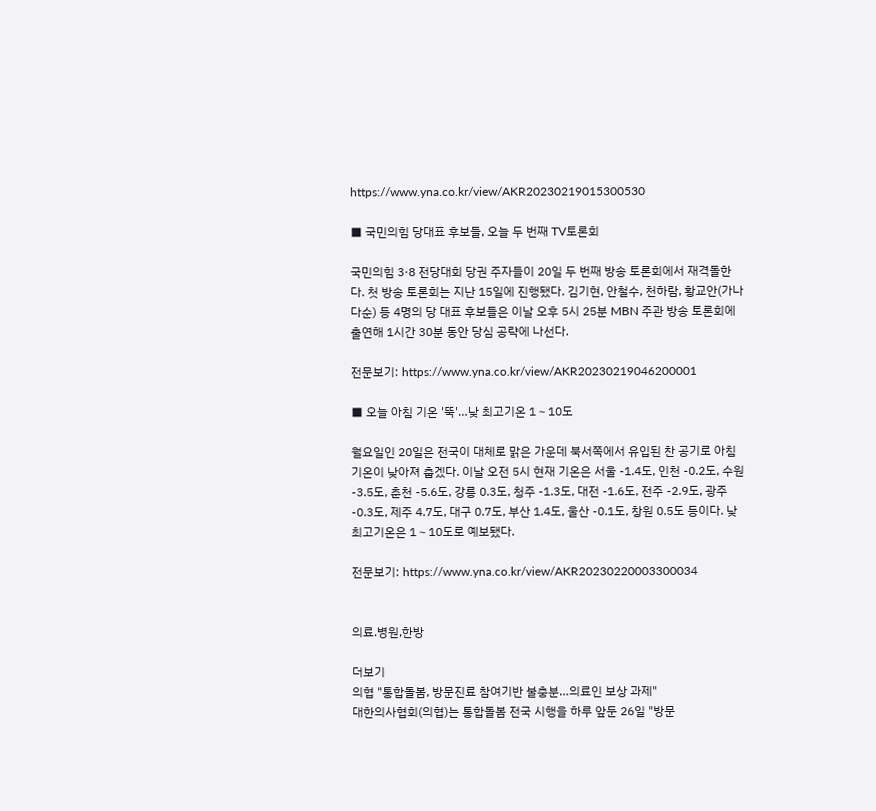https://www.yna.co.kr/view/AKR20230219015300530

■ 국민의힘 당대표 후보들, 오늘 두 번째 TV토론회

국민의힘 3·8 전당대회 당권 주자들이 20일 두 번째 방송 토론회에서 재격돌한다. 첫 방송 토론회는 지난 15일에 진행됐다. 김기현, 안철수, 천하람, 황교안(가나다순) 등 4명의 당 대표 후보들은 이날 오후 5시 25분 MBN 주관 방송 토론회에 출연해 1시간 30분 동안 당심 공략에 나선다.

전문보기: https://www.yna.co.kr/view/AKR20230219046200001

■ 오늘 아침 기온 '뚝'…낮 최고기온 1∼10도

월요일인 20일은 전국이 대체로 맑은 가운데 북서쪽에서 유입된 찬 공기로 아침 기온이 낮아져 춥겠다. 이날 오전 5시 현재 기온은 서울 -1.4도, 인천 -0.2도, 수원 -3.5도, 춘천 -5.6도, 강릉 0.3도, 청주 -1.3도, 대전 -1.6도, 전주 -2.9도, 광주 -0.3도, 제주 4.7도, 대구 0.7도, 부산 1.4도, 울산 -0.1도, 창원 0.5도 등이다. 낮 최고기온은 1∼10도로 예보됐다.

전문보기: https://www.yna.co.kr/view/AKR20230220003300034


의료.병원,한방

더보기
의협 "통합돌봄, 방문진료 참여기반 불충분…의료인 보상 과제"
대한의사협회(의협)는 통합돌봄 전국 시행을 하루 앞둔 26일 "방문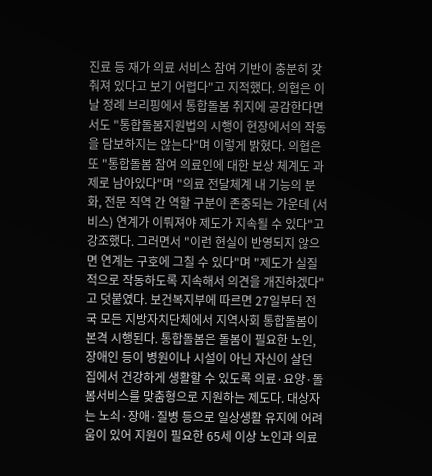진료 등 재가 의료 서비스 참여 기반이 충분히 갖춰져 있다고 보기 어렵다"고 지적했다. 의협은 이날 정례 브리핑에서 통합돌봄 취지에 공감한다면서도 "통합돌봄지원법의 시행이 현장에서의 작동을 담보하지는 않는다"며 이렇게 밝혔다. 의협은 또 "통합돌봄 참여 의료인에 대한 보상 체계도 과제로 남아있다"며 "의료 전달체계 내 기능의 분화, 전문 직역 간 역할 구분이 존중되는 가운데 (서비스) 연계가 이뤄져야 제도가 지속될 수 있다"고 강조했다. 그러면서 "이런 현실이 반영되지 않으면 연계는 구호에 그칠 수 있다"며 "제도가 실질적으로 작동하도록 지속해서 의견을 개진하겠다"고 덧붙였다. 보건복지부에 따르면 27일부터 전국 모든 지방자치단체에서 지역사회 통합돌봄이 본격 시행된다. 통합돌봄은 돌봄이 필요한 노인, 장애인 등이 병원이나 시설이 아닌 자신이 살던 집에서 건강하게 생활할 수 있도록 의료·요양·돌봄서비스를 맞춤형으로 지원하는 제도다. 대상자는 노쇠·장애·질병 등으로 일상생활 유지에 어려움이 있어 지원이 필요한 65세 이상 노인과 의료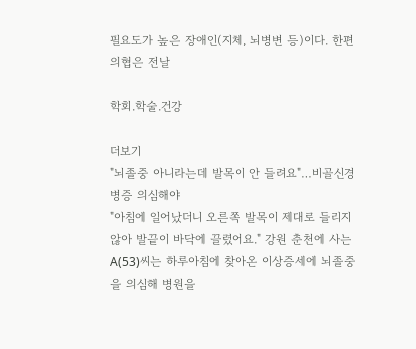필요도가 높은 장애인(지체, 뇌병변 등)이다. 한편 의협은 전날

학회.학술.건강

더보기
"뇌졸중 아니라는데 발목이 안 들려요"…비골신경병증 의심해야
"아침에 일어났더니 오른쪽 발목이 제대로 들리지 않아 발끝이 바닥에 끌렸어요." 강원 춘천에 사는 A(53)씨는 하루아침에 찾아온 이상증세에 뇌졸중을 의심해 병원을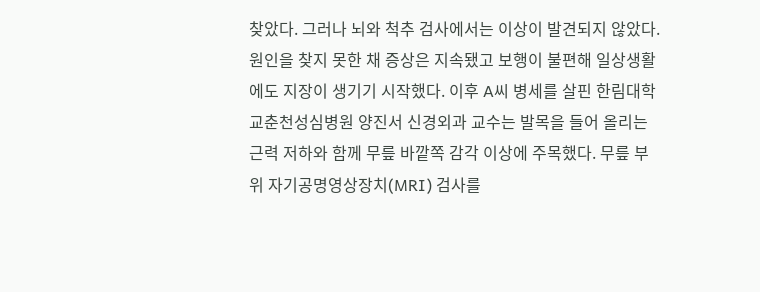찾았다. 그러나 뇌와 척추 검사에서는 이상이 발견되지 않았다. 원인을 찾지 못한 채 증상은 지속됐고 보행이 불편해 일상생활에도 지장이 생기기 시작했다. 이후 A씨 병세를 살핀 한림대학교춘천성심병원 양진서 신경외과 교수는 발목을 들어 올리는 근력 저하와 함께 무릎 바깥쪽 감각 이상에 주목했다. 무릎 부위 자기공명영상장치(MRI) 검사를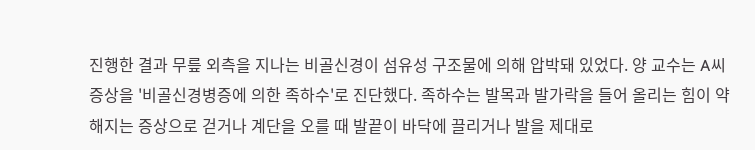진행한 결과 무릎 외측을 지나는 비골신경이 섬유성 구조물에 의해 압박돼 있었다. 양 교수는 A씨 증상을 '비골신경병증에 의한 족하수'로 진단했다. 족하수는 발목과 발가락을 들어 올리는 힘이 약해지는 증상으로 걷거나 계단을 오를 때 발끝이 바닥에 끌리거나 발을 제대로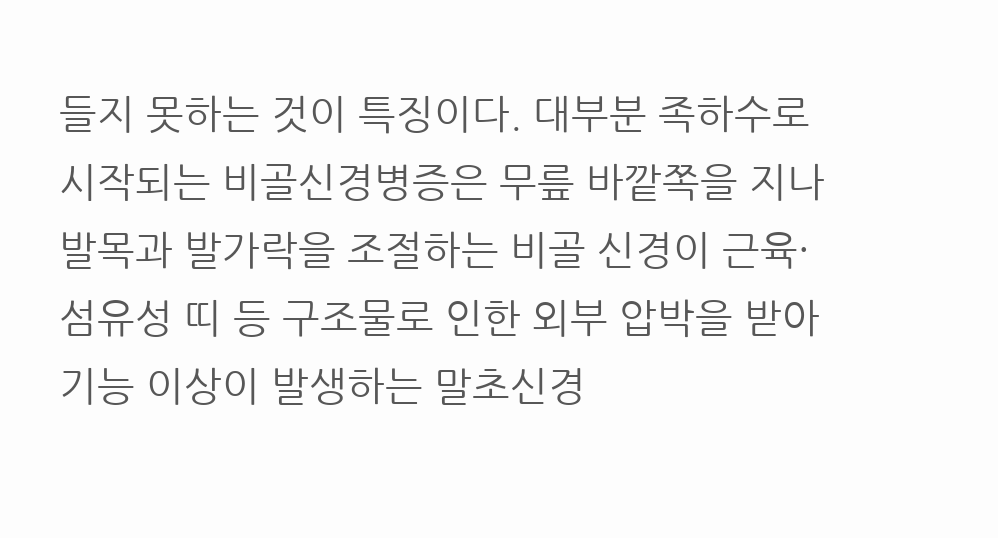들지 못하는 것이 특징이다. 대부분 족하수로 시작되는 비골신경병증은 무릎 바깥쪽을 지나 발목과 발가락을 조절하는 비골 신경이 근육·섬유성 띠 등 구조물로 인한 외부 압박을 받아 기능 이상이 발생하는 말초신경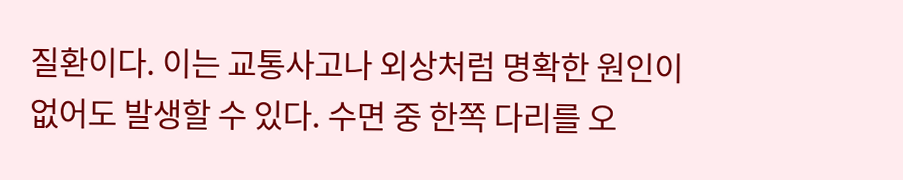질환이다. 이는 교통사고나 외상처럼 명확한 원인이 없어도 발생할 수 있다. 수면 중 한쪽 다리를 오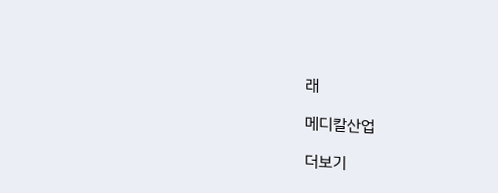래

메디칼산업

더보기